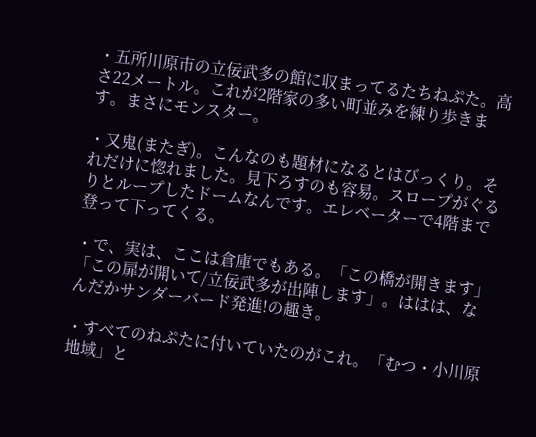・五所川原市の立佞武多の館に収まってるたちねぷた。高さ22メートル。これが2階家の多い町並みを練り歩きます。まさにモンスター。

・又鬼(またぎ)。こんなのも題材になるとはびっくり。それだけに惚れました。見下ろすのも容易。スロープがぐるりとループしたドームなんです。エレベーターで4階まで登って下ってくる。

・で、実は、ここは倉庫でもある。「この橋が開きます」「この扉が開いて/立佞武多が出陣します」。ははは、なんだかサンダーバード発進!の趣き。

・すべてのねぷたに付いていたのがこれ。「むつ・小川原地域」と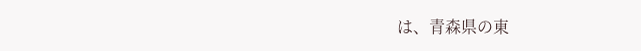は、青森県の東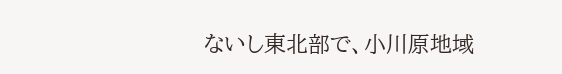ないし東北部で、小川原地域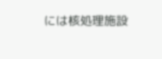には核処理施設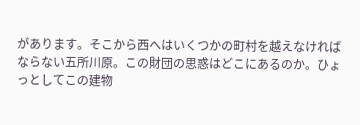があります。そこから西へはいくつかの町村を越えなければならない五所川原。この財団の思惑はどこにあるのか。ひょっとしてこの建物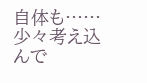自体も…… 少々考え込んで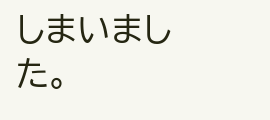しまいました。